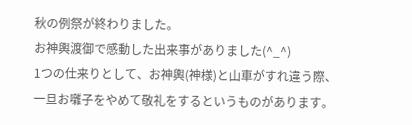秋の例祭が終わりました。
お神輿渡御で感動した出来事がありました(^_^)
1つの仕来りとして、お神輿(神様)と山車がすれ違う際、
一旦お囃子をやめて敬礼をするというものがあります。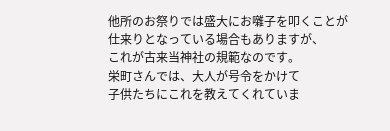他所のお祭りでは盛大にお囃子を叩くことが
仕来りとなっている場合もありますが、
これが古来当神社の規範なのです。
栄町さんでは、大人が号令をかけて
子供たちにこれを教えてくれていま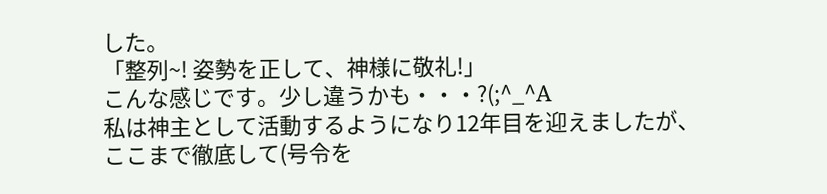した。
「整列~! 姿勢を正して、神様に敬礼!」
こんな感じです。少し違うかも・・・?(;^_^A
私は神主として活動するようになり12年目を迎えましたが、
ここまで徹底して(号令を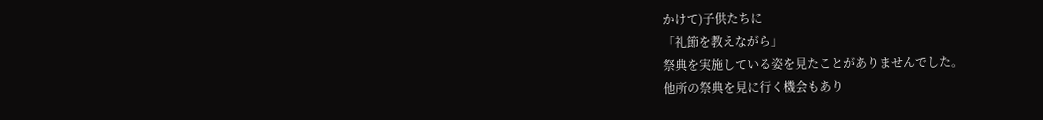かけて)子供たちに
「礼節を教えながら」
祭典を実施している姿を見たことがありませんでした。
他所の祭典を見に行く機会もあり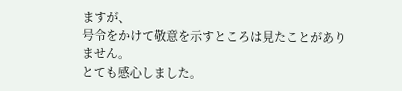ますが、
号令をかけて敬意を示すところは見たことがありません。
とても感心しました。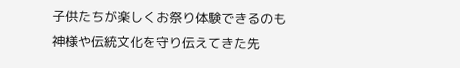子供たちが楽しくお祭り体験できるのも
神様や伝統文化を守り伝えてきた先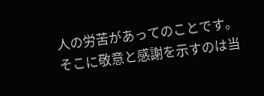人の労苦があってのことです。
そこに敬意と感謝を示すのは当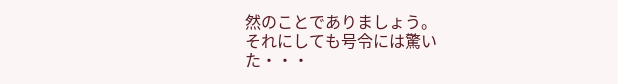然のことでありましょう。
それにしても号令には驚いた・・・